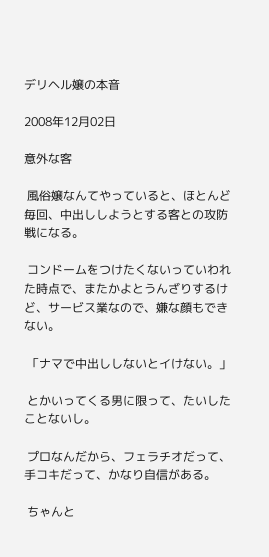デリヘル嬢の本音

2008年12月02日

意外な客

 風俗嬢なんてやっていると、ほとんど毎回、中出ししようとする客との攻防戦になる。

 コンドームをつけたくないっていわれた時点で、またかよとうんざりするけど、サービス業なので、嫌な顔もできない。

 「ナマで中出ししないとイけない。」

 とかいってくる男に限って、たいしたことないし。

 プロなんだから、フェラチオだって、手コキだって、かなり自信がある。

 ちゃんと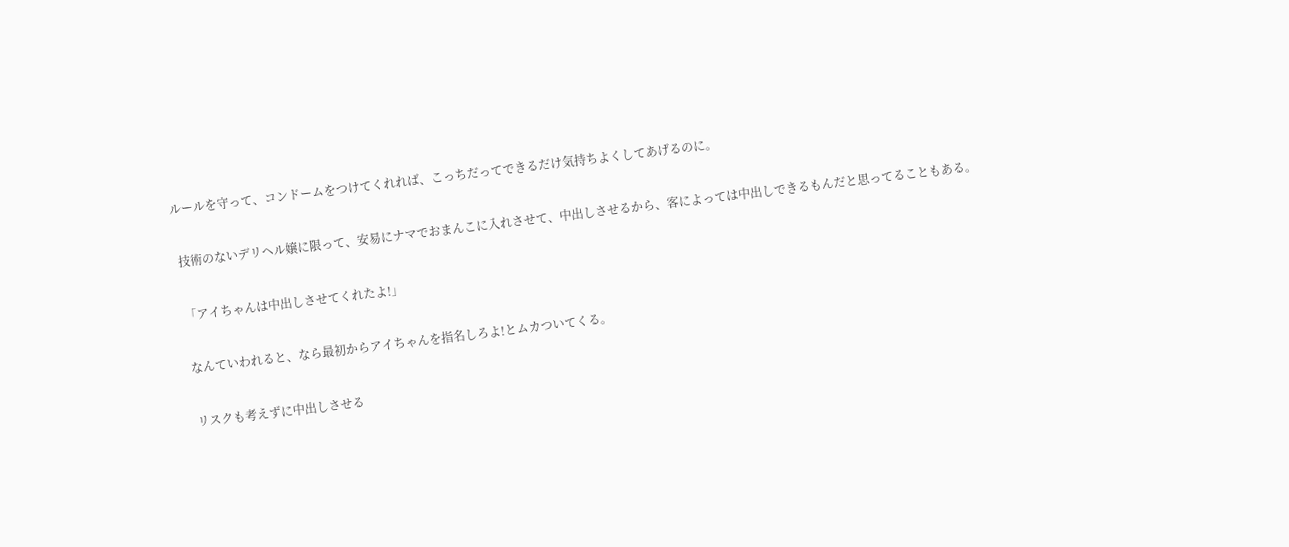ルールを守って、コンドームをつけてくれれば、こっちだってできるだけ気持ちよくしてあげるのに。

 技術のないデリヘル嬢に限って、安易にナマでおまんこに入れさせて、中出しさせるから、客によっては中出しできるもんだと思ってることもある。

 「アイちゃんは中出しさせてくれたよ!」

 なんていわれると、なら最初からアイちゃんを指名しろよ!とムカついてくる。

 リスクも考えずに中出しさせる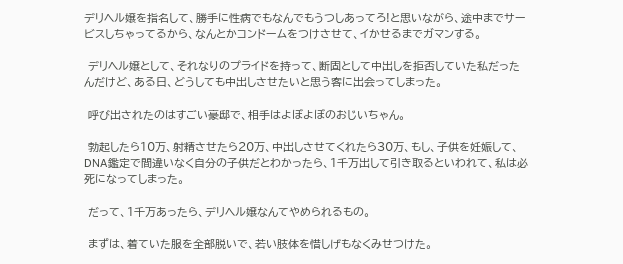デリヘル嬢を指名して、勝手に性病でもなんでもうつしあってろ!と思いながら、途中までサービスしちゃってるから、なんとかコンドームをつけさせて、イかせるまでガマンする。

 デリヘル嬢として、それなりのプライドを持って、断固として中出しを拒否していた私だったんだけど、ある日、どうしても中出しさせたいと思う客に出会ってしまった。

 呼び出されたのはすごい豪邸で、相手はよぼよぼのおじいちゃん。

 勃起したら10万、射精させたら20万、中出しさせてくれたら30万、もし、子供を妊娠して、DNA鑑定で間違いなく自分の子供だとわかったら、1千万出して引き取るといわれて、私は必死になってしまった。

 だって、1千万あったら、デリヘル嬢なんてやめられるもの。

 まずは、着ていた服を全部脱いで、若い肢体を惜しげもなくみせつけた。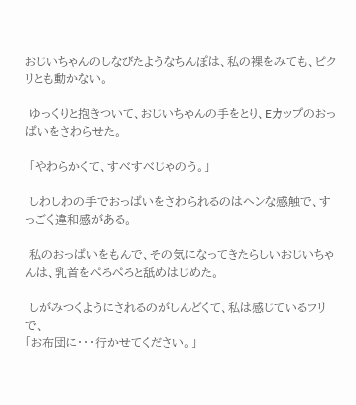おじいちゃんのしなびたようなちんぽは、私の裸をみても、ピクリとも動かない。

 ゆっくりと抱きついて、おじいちゃんの手をとり、Eカップのおっぱいをさわらせた。

 「やわらかくて、すべすべじゃのう。」

 しわしわの手でおっぱいをさわられるのはヘンな感触で、すっごく違和感がある。

 私のおっぱいをもんで、その気になってきたらしいおじいちゃんは、乳首をぺろぺろと舐めはじめた。

 しがみつくようにされるのがしんどくて、私は感じているフリで、
「お布団に・・・行かせてください。」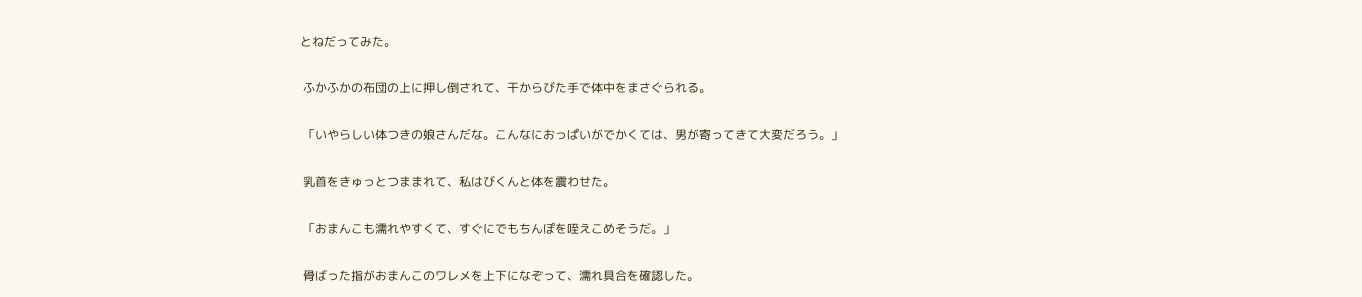とねだってみた。

 ふかふかの布団の上に押し倒されて、干からびた手で体中をまさぐられる。

 「いやらしい体つきの娘さんだな。こんなにおっぱいがでかくては、男が寄ってきて大変だろう。」

 乳首をきゅっとつままれて、私はびくんと体を震わせた。

 「おまんこも濡れやすくて、すぐにでもちんぽを咥えこめそうだ。」

 骨ばった指がおまんこのワレメを上下になぞって、濡れ具合を確認した。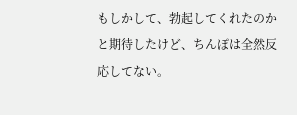もしかして、勃起してくれたのかと期待したけど、ちんぽは全然反応してない。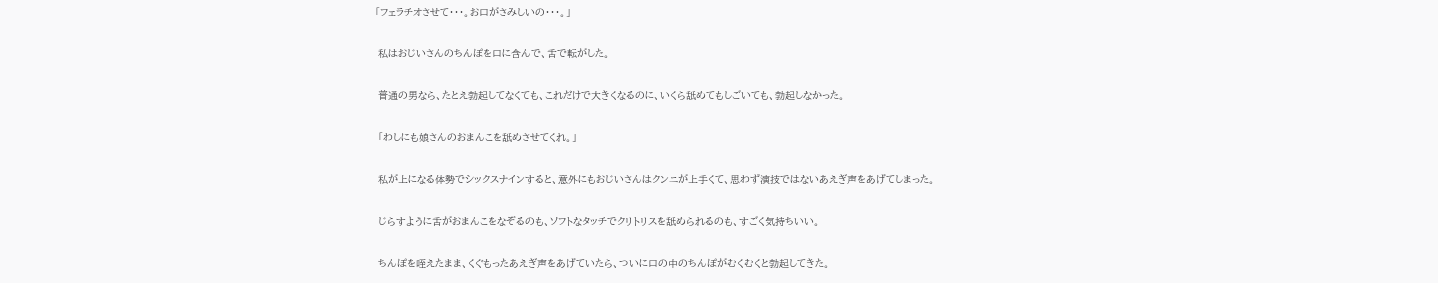「フェラチオさせて・・・。お口がさみしいの・・・。」

 私はおじいさんのちんぽを口に含んで、舌で転がした。

 普通の男なら、たとえ勃起してなくても、これだけで大きくなるのに、いくら舐めてもしごいても、勃起しなかった。

 「わしにも娘さんのおまんこを舐めさせてくれ。」

 私が上になる体勢でシックスナインすると、意外にもおじいさんはクンニが上手くて、思わず演技ではないあえぎ声をあげてしまった。

 じらすように舌がおまんこをなぞるのも、ソフトなタッチでクリトリスを舐められるのも、すごく気持ちいい。

 ちんぽを咥えたまま、くぐもったあえぎ声をあげていたら、ついに口の中のちんぽがむくむくと勃起してきた。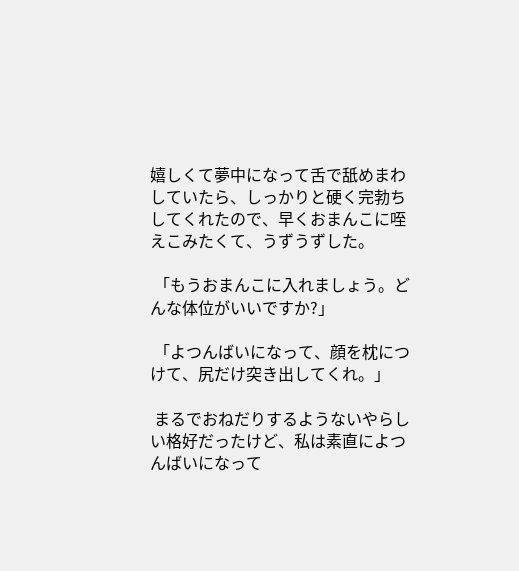嬉しくて夢中になって舌で舐めまわしていたら、しっかりと硬く完勃ちしてくれたので、早くおまんこに咥えこみたくて、うずうずした。

 「もうおまんこに入れましょう。どんな体位がいいですか?」

 「よつんばいになって、顔を枕につけて、尻だけ突き出してくれ。」

 まるでおねだりするようないやらしい格好だったけど、私は素直によつんばいになって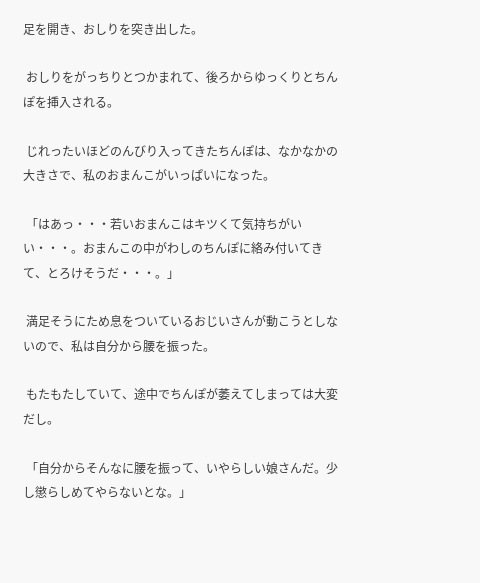足を開き、おしりを突き出した。

 おしりをがっちりとつかまれて、後ろからゆっくりとちんぽを挿入される。

 じれったいほどのんびり入ってきたちんぽは、なかなかの大きさで、私のおまんこがいっぱいになった。

 「はあっ・・・若いおまんこはキツくて気持ちがいい・・・。おまんこの中がわしのちんぽに絡み付いてきて、とろけそうだ・・・。」

 満足そうにため息をついているおじいさんが動こうとしないので、私は自分から腰を振った。

 もたもたしていて、途中でちんぽが萎えてしまっては大変だし。

 「自分からそんなに腰を振って、いやらしい娘さんだ。少し懲らしめてやらないとな。」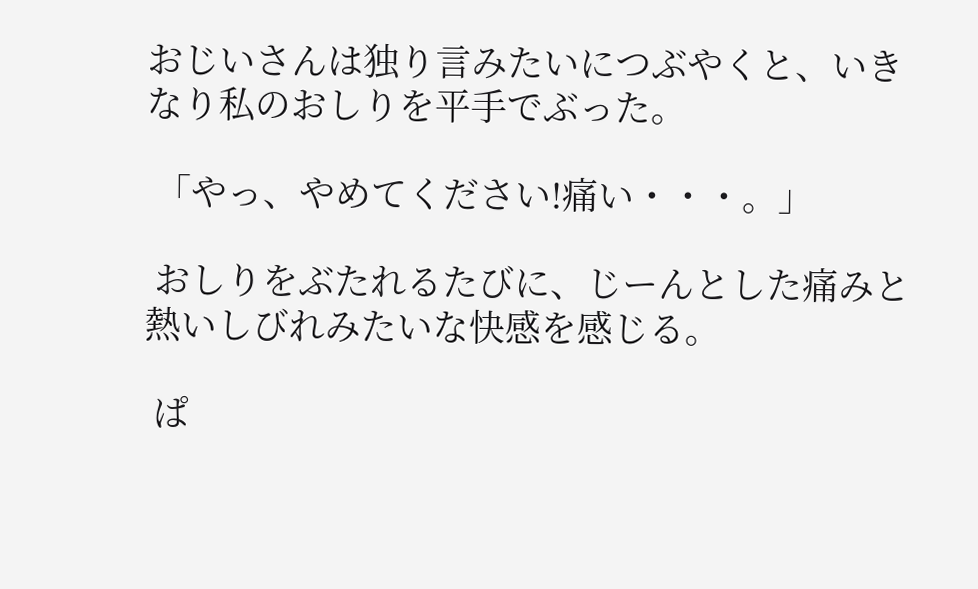おじいさんは独り言みたいにつぶやくと、いきなり私のおしりを平手でぶった。

 「やっ、やめてください!痛い・・・。」

 おしりをぶたれるたびに、じーんとした痛みと熱いしびれみたいな快感を感じる。

 ぱ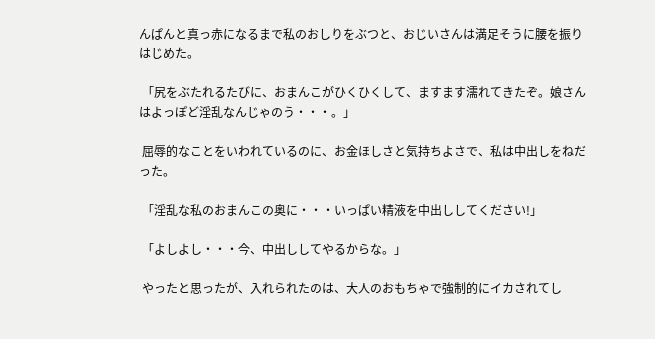んぱんと真っ赤になるまで私のおしりをぶつと、おじいさんは満足そうに腰を振りはじめた。

 「尻をぶたれるたびに、おまんこがひくひくして、ますます濡れてきたぞ。娘さんはよっぽど淫乱なんじゃのう・・・。」

 屈辱的なことをいわれているのに、お金ほしさと気持ちよさで、私は中出しをねだった。

 「淫乱な私のおまんこの奥に・・・いっぱい精液を中出ししてください!」

 「よしよし・・・今、中出ししてやるからな。」

 やったと思ったが、入れられたのは、大人のおもちゃで強制的にイカされてし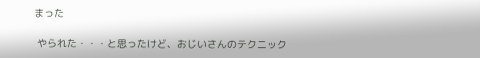まった

 やられた・・・と思ったけど、おじいさんのテクニック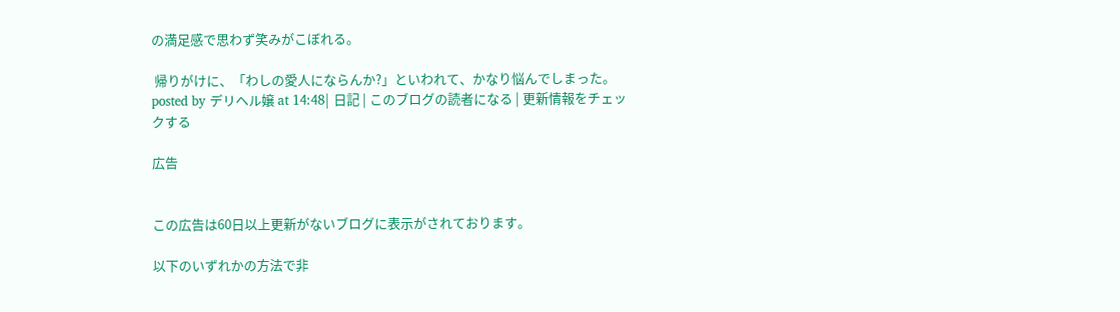の満足感で思わず笑みがこぼれる。

 帰りがけに、「わしの愛人にならんか?」といわれて、かなり悩んでしまった。
posted by デリヘル嬢 at 14:48| 日記 | このブログの読者になる | 更新情報をチェックする

広告


この広告は60日以上更新がないブログに表示がされております。

以下のいずれかの方法で非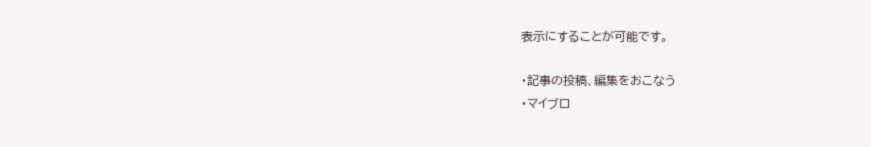表示にすることが可能です。

・記事の投稿、編集をおこなう
・マイブロ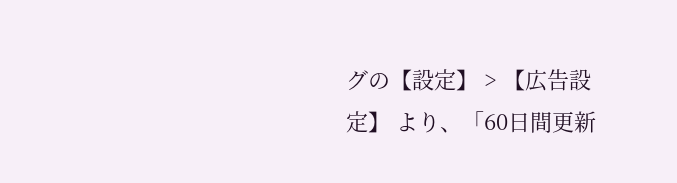グの【設定】 > 【広告設定】 より、「60日間更新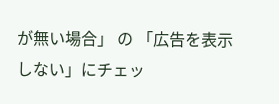が無い場合」 の 「広告を表示しない」にチェッ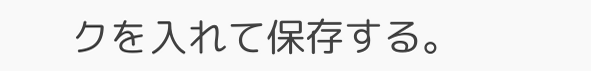クを入れて保存する。